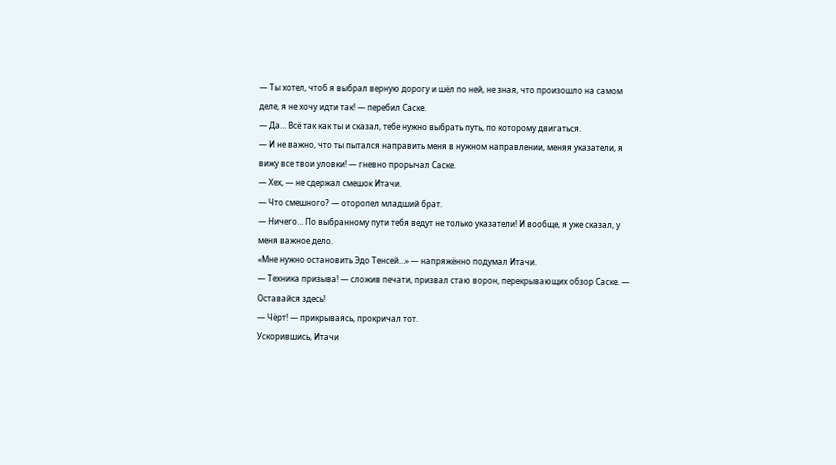— Ты хотел, чтоб я выбрал верную дорогу и шёл по ней, не зная, что произошло на самом деле, я не хочу идти так! — перебил Саске.
— Да… Всё так как ты и сказал, тебе нужно выбрать путь, по которому двигаться.
— И не важно, что ты пытался направить меня в нужном направлении, меняя указатели, я вижу все твои уловки! — гневно прорычал Саске.
— Хех, — не сдержал смешок Итачи.
— Что смешного? — оторопел младший брат.
— Ничего… По выбранному пути тебя ведут не только указатели! И вообще, я уже сказал, у меня важное дело.
«Мне нужно остановить Эдо Тенсей…» — напряжённо подумал Итачи.
— Техника призыва! — сложив печати, призвал стаю ворон, перекрывающих обзор Саске. — Оставайся здесь!
— Чёрт! — прикрываясь, прокричал тот.
Ускорившись, Итачи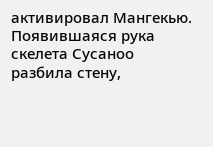активировал Мангекью. Появившаяся рука скелета Сусаноо разбила стену,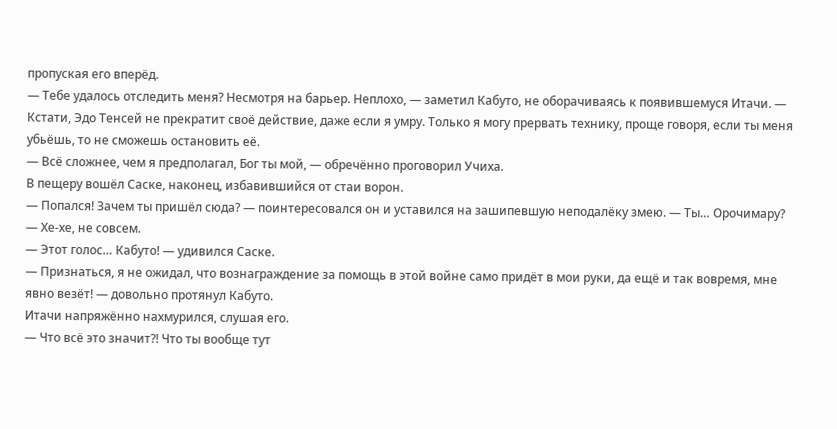пропуская его вперёд.
— Тебе удалось отследить меня? Несмотря на барьер. Неплохо, — заметил Кабуто, не оборачиваясь к появившемуся Итачи. — Кстати, Эдо Тенсей не прекратит своё действие, даже если я умру. Только я могу прервать технику, проще говоря, если ты меня убьёшь, то не сможешь остановить её.
— Всё сложнее, чем я предполагал, Бог ты мой, — обречённо проговорил Учиха.
В пещеру вошёл Саске, наконец, избавившийся от стаи ворон.
— Попался! Зачем ты пришёл сюда? — поинтересовался он и уставился на зашипевшую неподалёку змею. — Ты… Орочимару?
— Хе-хе, не совсем.
— Этот голос… Кабуто! — удивился Саске.
— Признаться, я не ожидал, что вознаграждение за помощь в этой войне само придёт в мои руки, да ещё и так вовремя, мне явно везёт! — довольно протянул Кабуто.
Итачи напряжённо нахмурился, слушая его.
— Что всё это значит?! Что ты вообще тут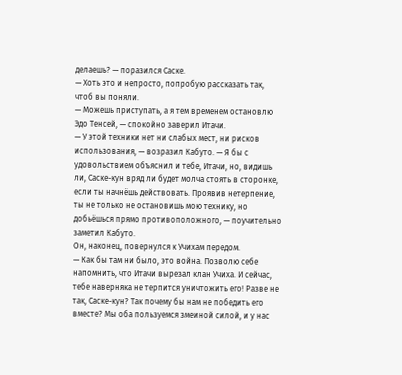делаешь? — поразился Саске.
— Хоть это и непросто, попробую рассказать так, чтоб вы поняли.
— Можешь приступать, а я тем временем остановлю Эдо Тенсей, — спокойно заверил Итачи.
— У этой техники нет ни слабых мест, ни рисков использования, — возразил Кабуто. — Я бы с удовольствием объяснил и тебе, Итачи, но, видишь ли, Саске-кун вряд ли будет молча стоять в сторонке, если ты начнёшь действовать. Проявив нетерпение, ты не только не остановишь мою технику, но добьёшься прямо противоположного, — поучительно заметил Кабуто.
Он, наконец, повернулся к Учихам передом.
— Как бы там ни было, это война. Позволю себе напомнить, что Итачи вырезал клан Учиха. И сейчас, тебе наверняка не терпится уничтожить его! Разве не так, Саске-кун? Так почему бы нам не победить его вместе? Мы оба пользуемся змеиной силой, и у нас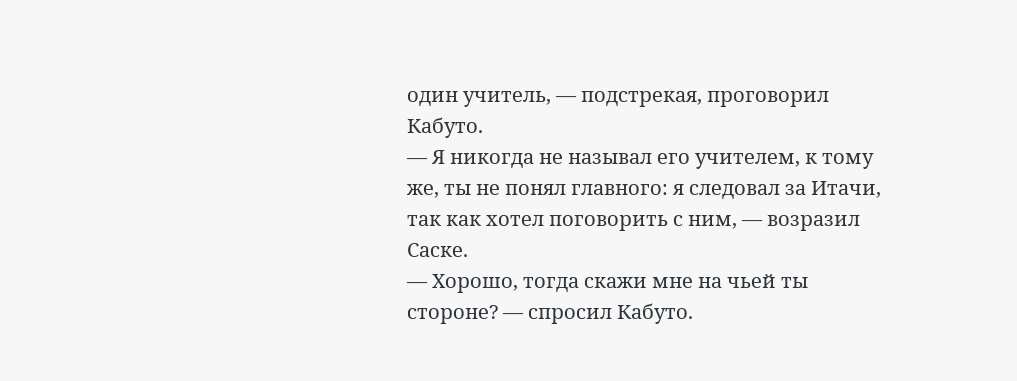один учитель, — подстрекая, проговорил Кабуто.
— Я никогда не называл его учителем, к тому же, ты не понял главного: я следовал за Итачи, так как хотел поговорить с ним, — возразил Саске.
— Хорошо, тогда скажи мне на чьей ты стороне? — спросил Кабуто.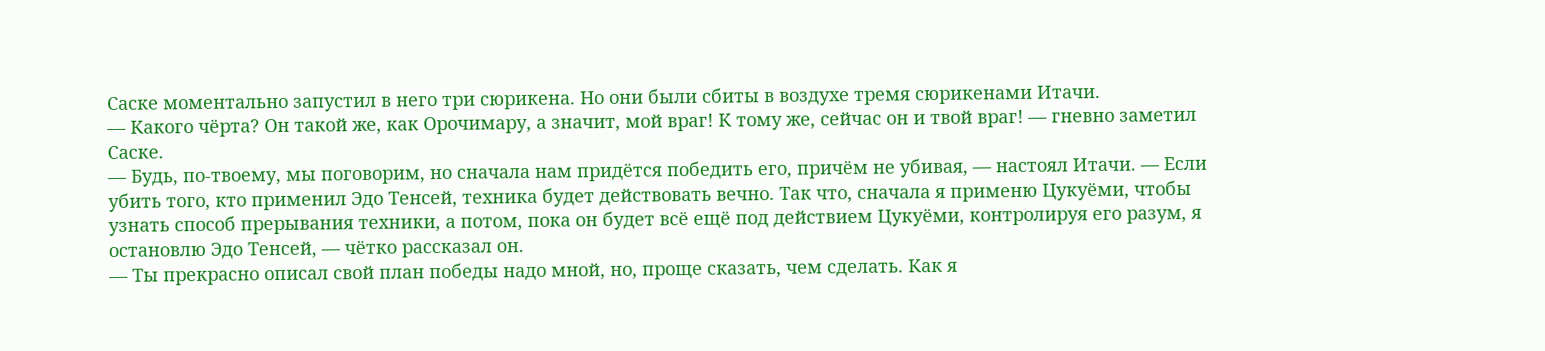Саске моментально запустил в него три сюрикена. Но они были сбиты в воздухе тремя сюрикенами Итачи.
— Какого чёрта? Он такой же, как Орочимару, а значит, мой враг! К тому же, сейчас он и твой враг! — гневно заметил Саске.
— Будь, по-твоему, мы поговорим, но сначала нам придётся победить его, причём не убивая, — настоял Итачи. — Если убить того, кто применил Эдо Тенсей, техника будет действовать вечно. Так что, сначала я применю Цукуёми, чтобы узнать способ прерывания техники, а потом, пока он будет всё ещё под действием Цукуёми, контролируя его разум, я остановлю Эдо Тенсей, — чётко рассказал он.
— Ты прекрасно описал свой план победы надо мной, но, проще сказать, чем сделать. Как я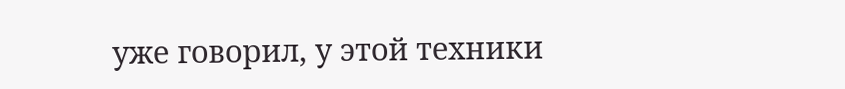уже говорил, у этой техники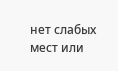нет слабых мест или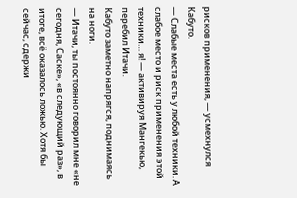рисков применения, — усмехнулся Кабуто.
— Слабые места есть у любой техники. А слабое место и риск применения этой техники… я! — активируя Мангекью, перебил Итачи.
Кабуто заметно напрягся, поднимаясь на ноги.
— Итачи, ты постоянно говорил мне «не сегодня, Саске», «в следующий раз», в итоге, всё оказалось ложью. Хотя бы сейчас, сдержи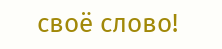своё слово!